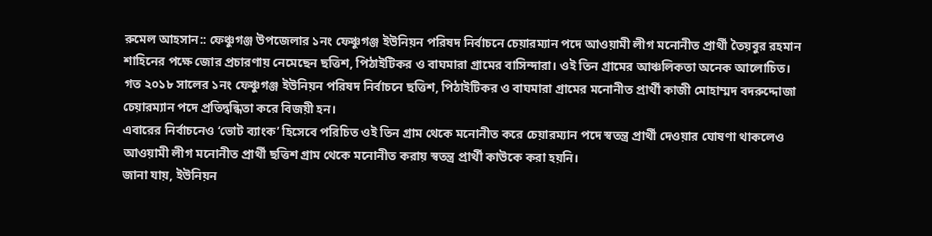রুমেল আহসান:: ফেঞ্চুগঞ্জ উপজেলার ১নং ফেঞ্চুগঞ্জ ইউনিয়ন পরিষদ নির্বাচনে চেয়ারম্যান পদে আওয়ামী লীগ মনোনীত প্রার্থী তৈয়বুর রহমান শাহিনের পক্ষে জোর প্রচারণায় নেমেছেন ছত্তিশ, পিঠাইটিকর ও বাঘমারা গ্রামের বাসিন্দারা। ওই তিন গ্রামের আঞ্চলিকতা অনেক আলোচিত। গত ২০১৮ সালের ১নং ফেঞ্চুগঞ্জ ইউনিয়ন পরিষদ নির্বাচনে ছত্তিশ, পিঠাইটিকর ও বাঘমারা গ্রামের মনোনীত প্রার্থী কাজী মোহাম্মদ বদরুদ্দোজা চেয়ারম্যান পদে প্রতিদ্বন্ধিতা করে বিজয়ী হন।
এবারের নির্বাচনেও ‘ভোট ব্যাংক’ হিসেবে পরিচিত ওই তিন গ্রাম থেকে মনোনীত করে চেয়ারম্যান পদে স্বতন্ত্র প্রার্থী দেওয়ার ঘোষণা থাকলেও আওয়ামী লীগ মনোনীত প্রার্থী ছত্তিশ গ্রাম থেকে মনোনীত করায় স্বতন্ত্র প্রার্থী কাউকে করা হয়নি।
জানা যায়, ইউনিয়ন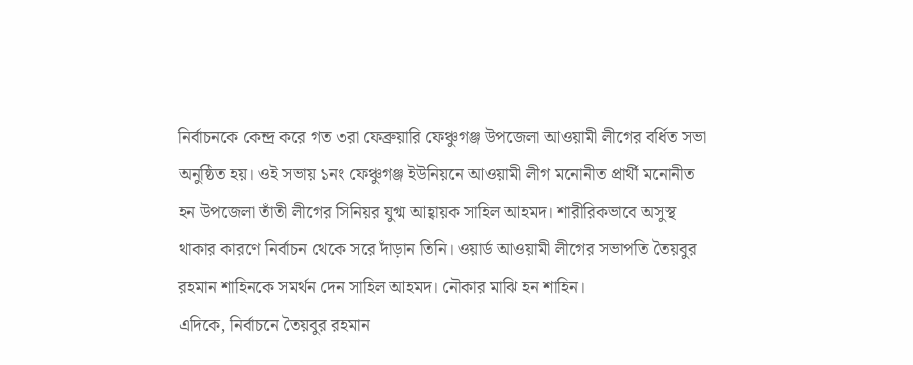নির্বাচনকে কেন্দ্র করে গত ৩রা ফেব্রুয়ারি ফেঞ্চুগঞ্জ উপজেলা আওয়ামী লীগের বর্ধিত সভা অনুষ্ঠিত হয়। ওই সভায় ১নং ফেঞ্চুগঞ্জ ইউনিয়নে আওয়ামী লীগ মনোনীত প্রার্থী মনোনীত হন উপজেলা তাঁতী লীগের সিনিয়র যুগ্ম আহ্বায়ক সাহিল আহমদ। শারীরিকভাবে অসুস্থ থাকার কারণে নির্বাচন থেকে সরে দাঁড়ান তিনি। ওয়ার্ড আওয়ামী লীগের সভাপতি তৈয়বুর রহমান শাহিনকে সমর্থন দেন সাহিল আহমদ। নৌকার মাঝি হন শাহিন।
এদিকে, নির্বাচনে তৈয়বুর রহমান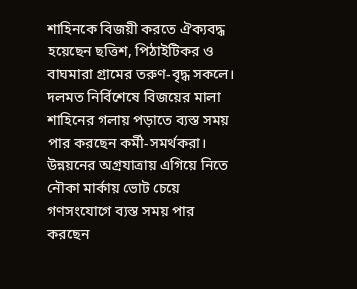শাহিনকে বিজয়ী করতে ঐক্যবদ্ধ হয়েছেন ছত্তিশ, পিঠাইটিকর ও বাঘমারা গ্রামের তরুণ-বৃদ্ধ সকলে। দলমত নির্বিশেষে বিজয়ের মালা শাহিনের গলায় পড়াতে ব্যস্ত সময় পার করছেন কর্মী-সমর্থকরা।
উন্নয়নের অগ্রযাত্রায় এগিয়ে নিতে নৌকা মার্কায় ভোট চেয়ে গণসংযোগে ব্যস্ত সময় পার করছেন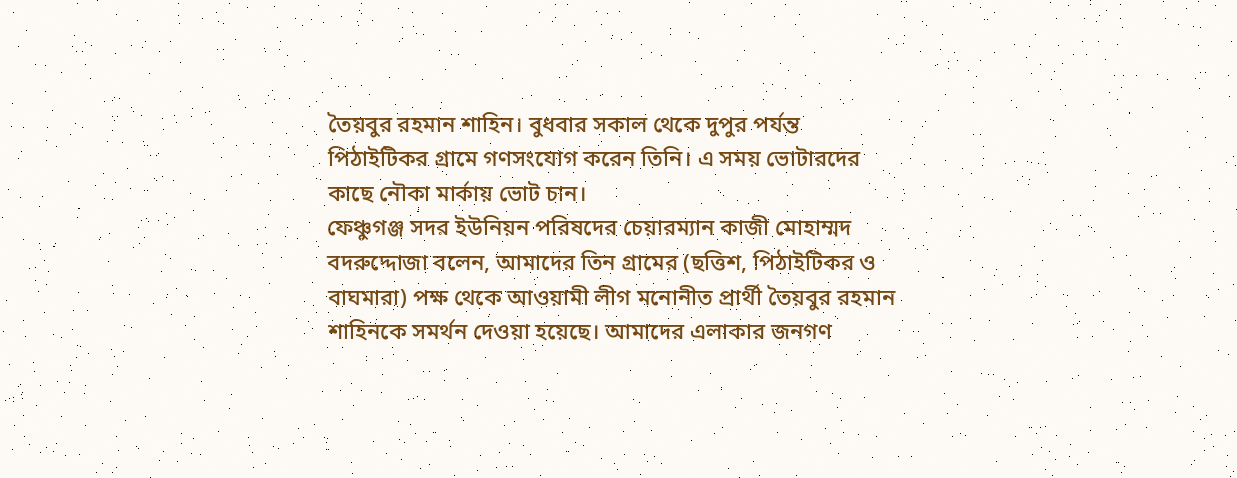তৈয়বুর রহমান শাহিন। বুধবার সকাল থেকে দুপুর পর্যন্ত পিঠাইটিকর গ্রামে গণসংযোগ করেন তিনি। এ সময় ভোটারদের কাছে নৌকা মার্কায় ভোট চান।
ফেঞ্চুগঞ্জ সদর ইউনিয়ন পরিষদের চেয়ারম্যান কাজী মোহাম্মদ বদরুদ্দোজা বলেন, আমাদের তিন গ্রামের (ছত্তিশ, পিঠাইটিকর ও বাঘমারা) পক্ষ থেকে আওয়ামী লীগ মনোনীত প্রার্থী তৈয়বুর রহমান শাহিনকে সমর্থন দেওয়া হয়েছে। আমাদের এলাকার জনগণ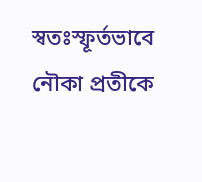স্বতঃস্ফূর্তভাবে নৌকা প্রতীকে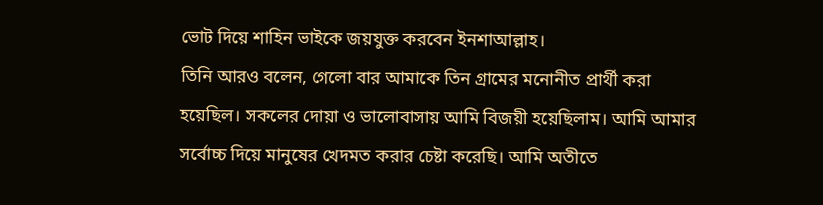ভোট দিয়ে শাহিন ভাইকে জয়যুক্ত করবেন ইনশাআল্লাহ।
তিনি আরও বলেন, গেলো বার আমাকে তিন গ্রামের মনোনীত প্রার্থী করা হয়েছিল। সকলের দোয়া ও ভালোবাসায় আমি বিজয়ী হয়েছিলাম। আমি আমার সর্বোচ্চ দিয়ে মানুষের খেদমত করার চেষ্টা করেছি। আমি অতীতে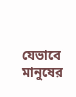যেভাবে মানুষের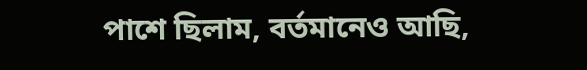পাশে ছিলাম, বর্তমানেও আছি,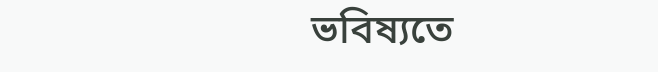ভবিষ্যতে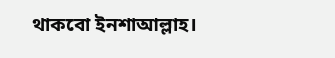থাকবো ইনশাআল্লাহ।